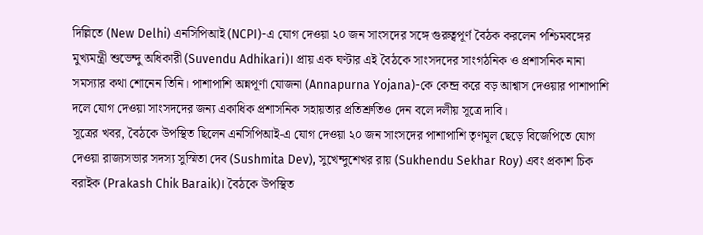দিল্লিতে (New Delhi) এনসিপিআই (NCPI)-এ যোগ দেওয়া ২০ জন সাংসদের সঙ্গে গুরুত্বপূর্ণ বৈঠক করলেন পশ্চিমবঙ্গের মুখ্যমন্ত্রী শুভেন্দু অধিকারী (Suvendu Adhikari)। প্রায় এক ঘণ্টার এই বৈঠকে সাংসদদের সাংগঠনিক ও প্রশাসনিক নানা সমস্যার কথা শোনেন তিনি। পাশাপাশি অন্নপূর্ণা যোজনা (Annapurna Yojana)-কে কেন্দ্র করে বড় আশ্বাস দেওয়ার পাশাপাশি দলে যোগ দেওয়া সাংসদদের জন্য একাধিক প্রশাসনিক সহায়তার প্রতিশ্রুতিও দেন বলে দলীয় সূত্রে দাবি।
সূত্রের খবর, বৈঠকে উপস্থিত ছিলেন এনসিপিআই-এ যোগ দেওয়া ২০ জন সাংসদের পাশাপাশি তৃণমূল ছেড়ে বিজেপিতে যোগ দেওয়া রাজ্যসভার সদস্য সুস্মিতা দেব (Sushmita Dev), সুখেন্দুশেখর রায় (Sukhendu Sekhar Roy) এবং প্রকাশ চিক বরাইক (Prakash Chik Baraik)। বৈঠকে উপস্থিত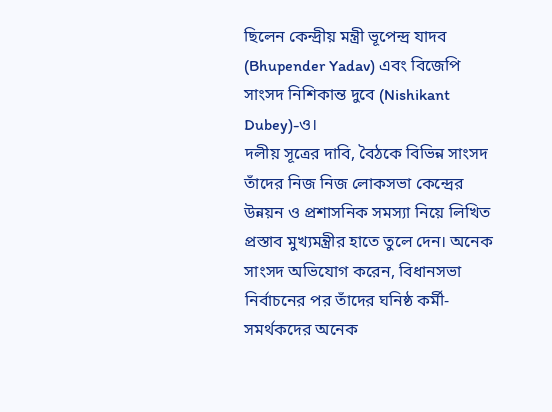ছিলেন কেন্দ্রীয় মন্ত্রী ভূপেন্দ্র যাদব (Bhupender Yadav) এবং বিজেপি সাংসদ নিশিকান্ত দুবে (Nishikant Dubey)-ও।
দলীয় সূত্রের দাবি, বৈঠকে বিভিন্ন সাংসদ তাঁদের নিজ নিজ লোকসভা কেন্দ্রের উন্নয়ন ও প্রশাসনিক সমস্যা নিয়ে লিখিত প্রস্তাব মুখ্যমন্ত্রীর হাতে তুলে দেন। অনেক সাংসদ অভিযোগ করেন, বিধানসভা নির্বাচনের পর তাঁদের ঘনিষ্ঠ কর্মী-সমর্থকদের অনেক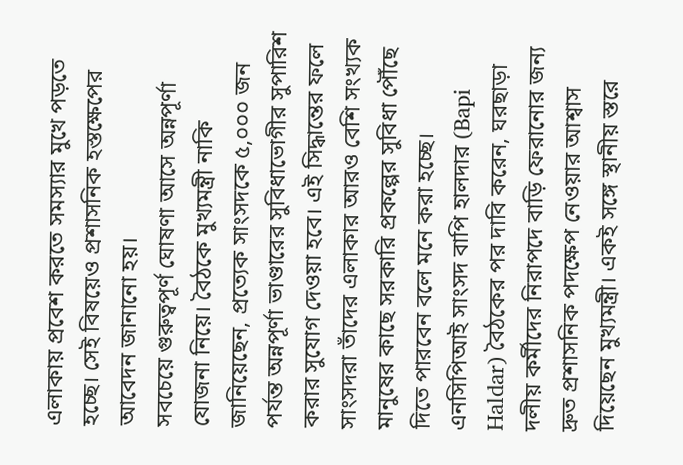এলাকায় প্রবেশ করতে সমস্যার মুখে পড়তে হচ্ছে। সেই বিষয়েও প্রশাসনিক হস্তক্ষেপের আবেদন জানানো হয়।
সবচেয়ে গুরুত্বপূর্ণ ঘোষণা আসে অন্নপূর্ণা যোজনা নিয়ে। বৈঠকে মুখ্যমন্ত্রী নাকি জানিয়েছেন, প্রত্যেক সাংসদকে ৫,০০০ জন পর্যন্ত অন্নপূর্ণা ভাণ্ডারের সুবিধাভোগীর সুপারিশ করার সুযোগ দেওয়া হবে। এই সিদ্ধান্তের ফলে সাংসদরা তাঁদের এলাকার আরও বেশি সংখ্যক মানুষের কাছে সরকারি প্রকল্পের সুবিধা পৌঁছে দিতে পারবেন বলে মনে করা হচ্ছে।
এনসিপিআই সাংসদ বাপি হালদার (Bapi Haldar) বৈঠকের পর দাবি করেন, ঘরছাড়া দলীয় কর্মীদের নিরাপদে বাড়ি ফেরানোর জন্য দ্রুত প্রশাসনিক পদক্ষেপ নেওয়ার আশ্বাস দিয়েছেন মুখ্যমন্ত্রী। একই সঙ্গে স্থানীয় স্তরে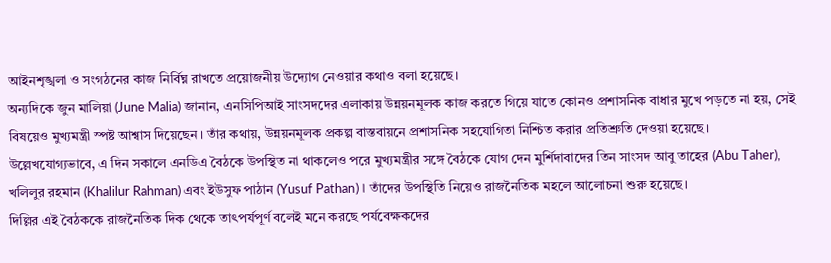আইনশৃঙ্খলা ও সংগঠনের কাজ নির্বিঘ্ন রাখতে প্রয়োজনীয় উদ্যোগ নেওয়ার কথাও বলা হয়েছে।
অন্যদিকে জুন মালিয়া (June Malia) জানান, এনসিপিআই সাংসদদের এলাকায় উন্নয়নমূলক কাজ করতে গিয়ে যাতে কোনও প্রশাসনিক বাধার মুখে পড়তে না হয়, সেই বিষয়েও মুখ্যমন্ত্রী স্পষ্ট আশ্বাস দিয়েছেন। তাঁর কথায়, উন্নয়নমূলক প্রকল্প বাস্তবায়নে প্রশাসনিক সহযোগিতা নিশ্চিত করার প্রতিশ্রুতি দেওয়া হয়েছে।
উল্লেখযোগ্যভাবে, এ দিন সকালে এনডিএ বৈঠকে উপস্থিত না থাকলেও পরে মুখ্যমন্ত্রীর সঙ্গে বৈঠকে যোগ দেন মুর্শিদাবাদের তিন সাংসদ আবু তাহের (Abu Taher), খলিলুর রহমান (Khalilur Rahman) এবং ইউসুফ পাঠান (Yusuf Pathan)। তাঁদের উপস্থিতি নিয়েও রাজনৈতিক মহলে আলোচনা শুরু হয়েছে।
দিল্লির এই বৈঠককে রাজনৈতিক দিক থেকে তাৎপর্যপূর্ণ বলেই মনে করছে পর্যবেক্ষকদের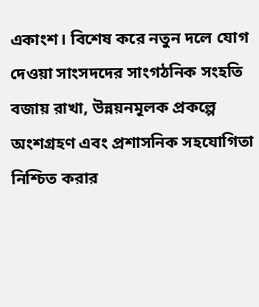একাংশ। বিশেষ করে নতুন দলে যোগ দেওয়া সাংসদদের সাংগঠনিক সংহতি বজায় রাখা, উন্নয়নমূলক প্রকল্পে অংশগ্রহণ এবং প্রশাসনিক সহযোগিতা নিশ্চিত করার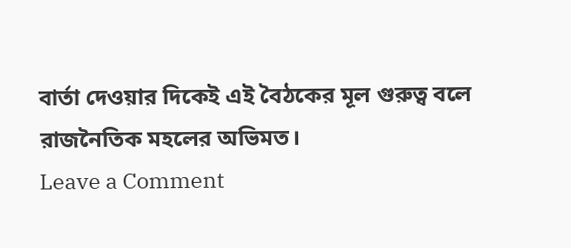বার্তা দেওয়ার দিকেই এই বৈঠকের মূল গুরুত্ব বলে রাজনৈতিক মহলের অভিমত।
Leave a Comment